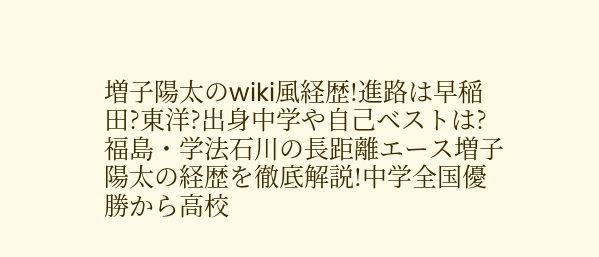増子陽太のwiki風経歴!進路は早稲田?東洋?出身中学や自己ベストは?
福島・学法石川の長距離エース増子陽太の経歴を徹底解説!中学全国優勝から高校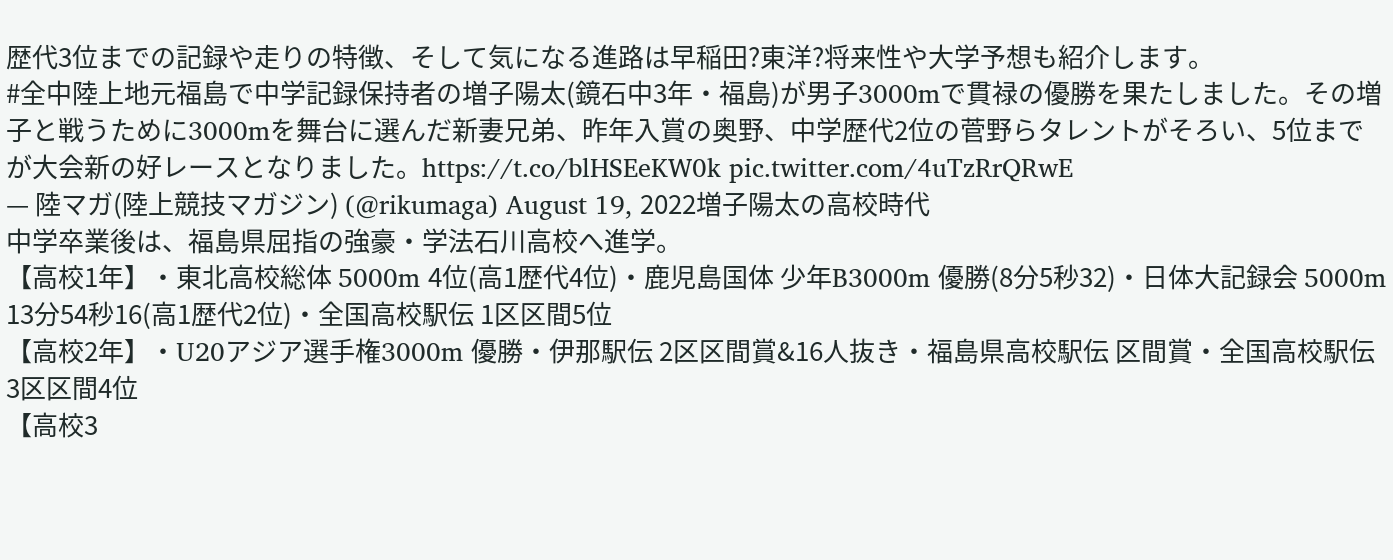歴代3位までの記録や走りの特徴、そして気になる進路は早稲田?東洋?将来性や大学予想も紹介します。
#全中陸上地元福島で中学記録保持者の増子陽太(鏡石中3年・福島)が男子3000mで貫禄の優勝を果たしました。その増子と戦うために3000mを舞台に選んだ新妻兄弟、昨年入賞の奥野、中学歴代2位の菅野らタレントがそろい、5位までが大会新の好レースとなりました。https://t.co/blHSEeKW0k pic.twitter.com/4uTzRrQRwE
— 陸マガ(陸上競技マガジン) (@rikumaga) August 19, 2022増子陽太の高校時代
中学卒業後は、福島県屈指の強豪・学法石川高校へ進学。
【高校1年】・東北高校総体 5000m 4位(高1歴代4位)・鹿児島国体 少年B3000m 優勝(8分5秒32)・日体大記録会 5000m 13分54秒16(高1歴代2位)・全国高校駅伝 1区区間5位
【高校2年】・U20アジア選手権3000m 優勝・伊那駅伝 2区区間賞&16人抜き・福島県高校駅伝 区間賞・全国高校駅伝 3区区間4位
【高校3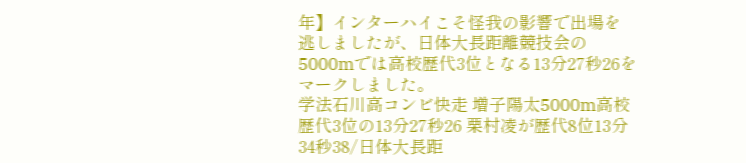年】インターハイこそ怪我の影響で出場を逃しましたが、日体大長距離競技会の5000mでは高校歴代3位となる13分27秒26をマークしました。
学法石川高コンビ快走 増子陽太5000m高校歴代3位の13分27秒26 栗村凌が歴代8位13分34秒38/日体大長距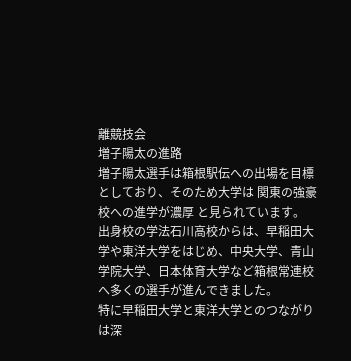離競技会
増子陽太の進路
増子陽太選手は箱根駅伝への出場を目標としており、そのため大学は 関東の強豪校への進学が濃厚 と見られています。
出身校の学法石川高校からは、早稲田大学や東洋大学をはじめ、中央大学、青山学院大学、日本体育大学など箱根常連校へ多くの選手が進んできました。
特に早稲田大学と東洋大学とのつながりは深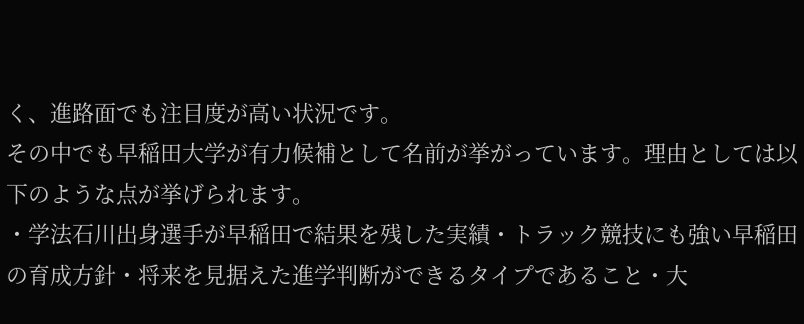く、進路面でも注目度が高い状況です。
その中でも早稲田大学が有力候補として名前が挙がっています。理由としては以下のような点が挙げられます。
・学法石川出身選手が早稲田で結果を残した実績・トラック競技にも強い早稲田の育成方針・将来を見据えた進学判断ができるタイプであること・大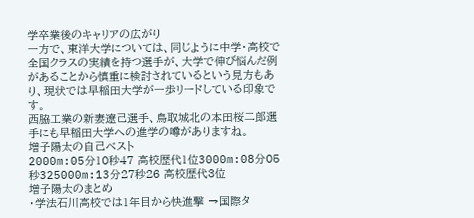学卒業後のキャリアの広がり
一方で、東洋大学については、同じように中学・高校で全国クラスの実績を持つ選手が、大学で伸び悩んだ例があることから慎重に検討されているという見方もあり、現状では早稲田大学が一歩リードしている印象です。
西脇工業の新妻遼己選手、鳥取城北の本田桜二郎選手にも早稲田大学への進学の噂がありますね。
増子陽太の自己ベスト
2000m:05分10秒47 高校歴代1位3000m:08分05秒325000m:13分27秒26 高校歴代3位
増子陽太のまとめ
・学法石川高校では1年目から快進撃 →国際タ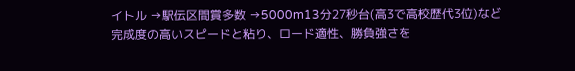イトル →駅伝区間賞多数 →5000m13分27秒台(高3で高校歴代3位)など
完成度の高いスピードと粘り、ロード適性、勝負強さを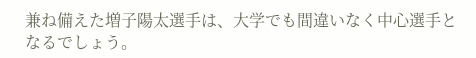兼ね備えた増子陽太選手は、大学でも間違いなく中心選手となるでしょう。